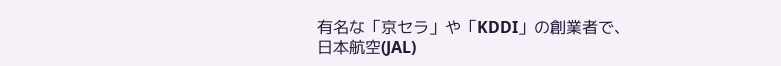有名な「京セラ」や「KDDI」の創業者で、
日本航空(JAL)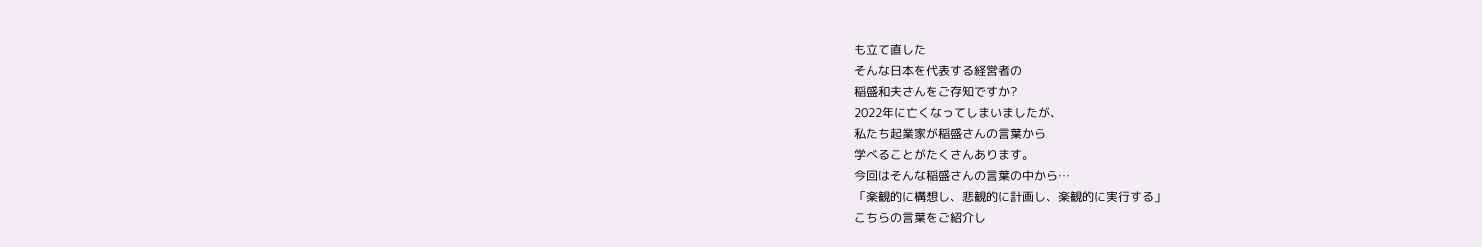も立て直した
そんな日本を代表する経営者の
稲盛和夫さんをご存知ですか?
2022年に亡くなってしまいましたが、
私たち起業家が稲盛さんの言葉から
学べることがたくさんあります。
今回はそんな稲盛さんの言葉の中から…
「楽観的に構想し、悲観的に計画し、楽観的に実行する」
こちらの言葉をご紹介し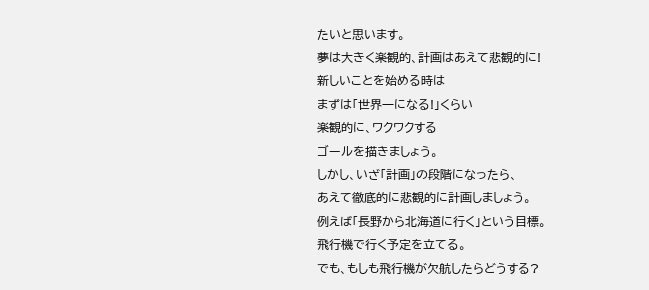たいと思います。
夢は大きく楽観的、計画はあえて悲観的に!
新しいことを始める時は
まずは「世界一になる!」くらい
楽観的に、ワクワクする
ゴールを描きましょう。
しかし、いざ「計画」の段階になったら、
あえて徹底的に悲観的に計画しましょう。
例えば「長野から北海道に行く」という目標。
飛行機で行く予定を立てる。
でも、もしも飛行機が欠航したらどうする?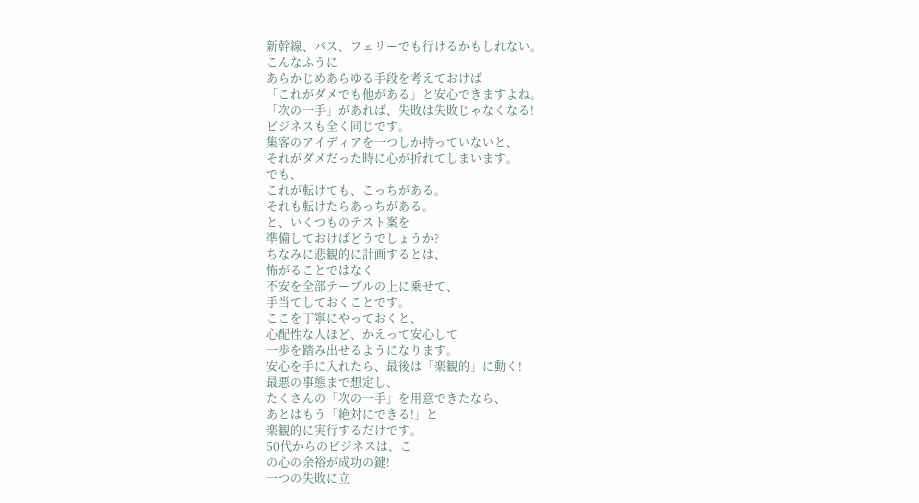新幹線、バス、フェリーでも行けるかもしれない。
こんなふうに
あらかじめあらゆる手段を考えておけば
「これがダメでも他がある」と安心できますよね。
「次の一手」があれば、失敗は失敗じゃなくなる!
ビジネスも全く同じです。
集客のアイディアを一つしか持っていないと、
それがダメだった時に心が折れてしまいます。
でも、
これが転けても、こっちがある。
それも転けたらあっちがある。
と、いくつものテスト案を
準備しておけばどうでしょうか?
ちなみに悲観的に計画するとは、
怖がることではなく
不安を全部テーブルの上に乗せて、
手当てしておくことです。
ここを丁寧にやっておくと、
心配性な人ほど、かえって安心して
一歩を踏み出せるようになります。
安心を手に入れたら、最後は「楽観的」に動く!
最悪の事態まで想定し、
たくさんの「次の一手」を用意できたなら、
あとはもう「絶対にできる!」と
楽観的に実行するだけです。
50代からのビジネスは、こ
の心の余裕が成功の鍵!
一つの失敗に立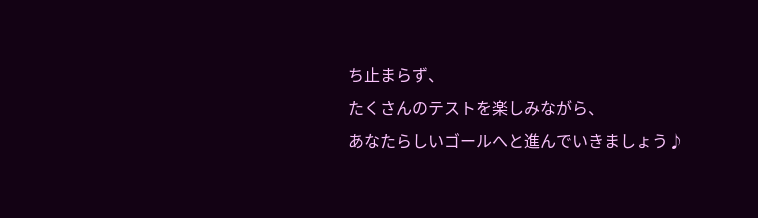ち止まらず、
たくさんのテストを楽しみながら、
あなたらしいゴールへと進んでいきましょう♪